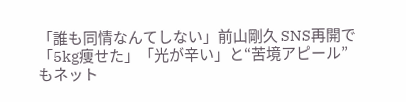「誰も同情なんてしない」前山剛久 SNS再開で「5kg痩せた」「光が辛い」と“苦境アピール”もネット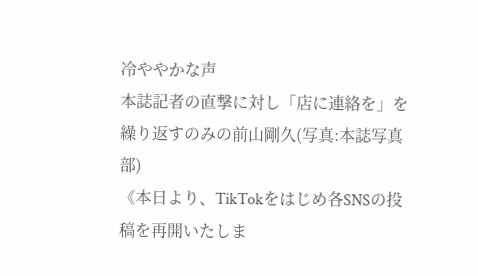冷ややかな声
本誌記者の直撃に対し「店に連絡を」を繰り返すのみの前山剛久(写真:本誌写真部)
《本日より、TikTokをはじめ各SNSの投稿を再開いたしま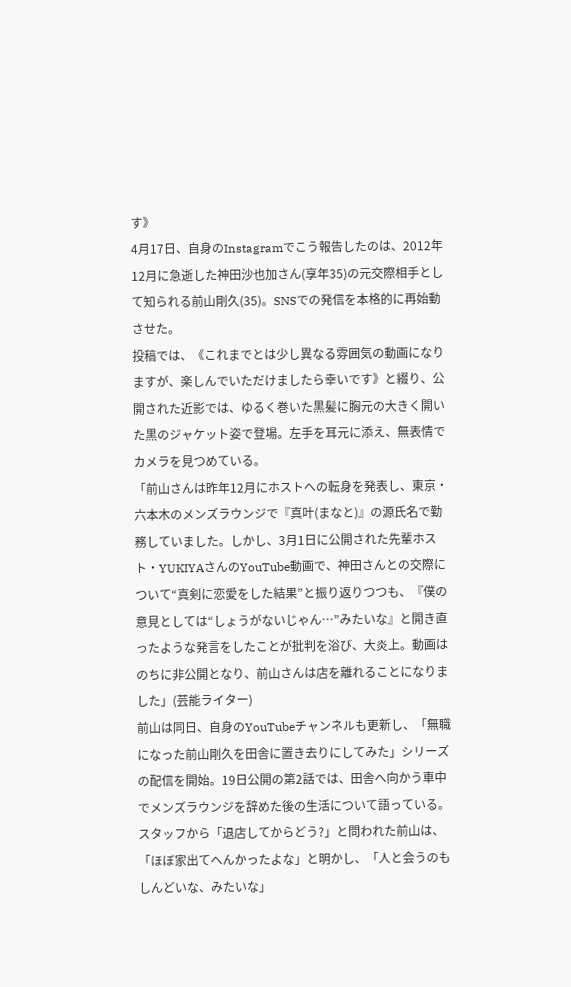す》
4月17日、自身のInstagramでこう報告したのは、2012年12月に急逝した神田沙也加さん(享年35)の元交際相手として知られる前山剛久(35)。SNSでの発信を本格的に再始動させた。
投稿では、《これまでとは少し異なる雰囲気の動画になりますが、楽しんでいただけましたら幸いです》と綴り、公開された近影では、ゆるく巻いた黒髪に胸元の大きく開いた黒のジャケット姿で登場。左手を耳元に添え、無表情でカメラを見つめている。
「前山さんは昨年12月にホストへの転身を発表し、東京・六本木のメンズラウンジで『真叶(まなと)』の源氏名で勤務していました。しかし、3月1日に公開された先輩ホスト・YUKIYAさんのYouTube動画で、神田さんとの交際について“真剣に恋愛をした結果”と振り返りつつも、『僕の意見としては“しょうがないじゃん…”みたいな』と開き直ったような発言をしたことが批判を浴び、大炎上。動画はのちに非公開となり、前山さんは店を離れることになりました」(芸能ライター)
前山は同日、自身のYouTubeチャンネルも更新し、「無職になった前山剛久を田舎に置き去りにしてみた」シリーズの配信を開始。19日公開の第2話では、田舎へ向かう車中でメンズラウンジを辞めた後の生活について語っている。
スタッフから「退店してからどう?」と問われた前山は、「ほぼ家出てへんかったよな」と明かし、「人と会うのもしんどいな、みたいな」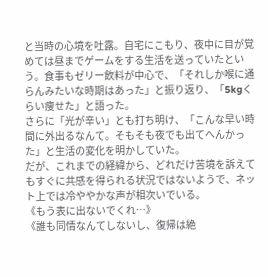と当時の心境を吐露。自宅にこもり、夜中に目が覚めては昼までゲームをする生活を送っていたという。食事もゼリー飲料が中心で、「それしか喉に通らんみたいな時期はあった」と振り返り、「5kgくらい痩せた」と語った。
さらに「光が辛い」とも打ち明け、「こんな早い時間に外出るなんて。そもそも夜でも出てへんかった」と生活の変化を明かしていた。
だが、これまでの経緯から、どれだけ苦境を訴えてもすぐに共感を得られる状況ではないようで、ネット上では冷ややかな声が相次いでいる。
《もう表に出ないでくれ…》
《誰も同情なんてしないし、復帰は絶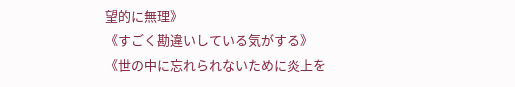望的に無理》
《すごく勘違いしている気がする》
《世の中に忘れられないために炎上を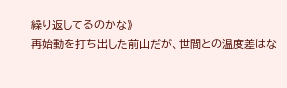繰り返してるのかな》
再始動を打ち出した前山だが、世間との温度差はな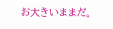お大きいままだ。